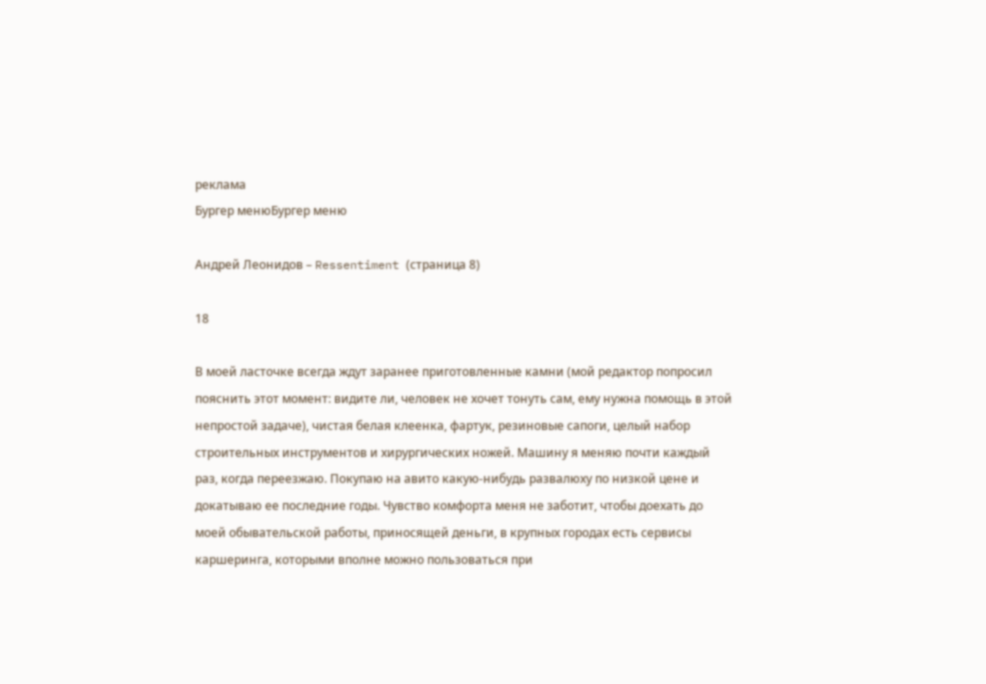реклама
Бургер менюБургер меню

Андрей Леонидов – Ressentiment (страница 8)

18

В моей ласточке всегда ждут заранее приготовленные камни (мой редактор попросил пояснить этот момент: видите ли, человек не хочет тонуть сам, ему нужна помощь в этой непростой задаче), чистая белая клеенка, фартук, резиновые сапоги, целый набор строительных инструментов и хирургических ножей. Машину я меняю почти каждый раз, когда переезжаю. Покупаю на авито какую-нибудь развалюху по низкой цене и докатываю ее последние годы. Чувство комфорта меня не заботит, чтобы доехать до моей обывательской работы, приносящей деньги, в крупных городах есть сервисы каршеринга, которыми вполне можно пользоваться при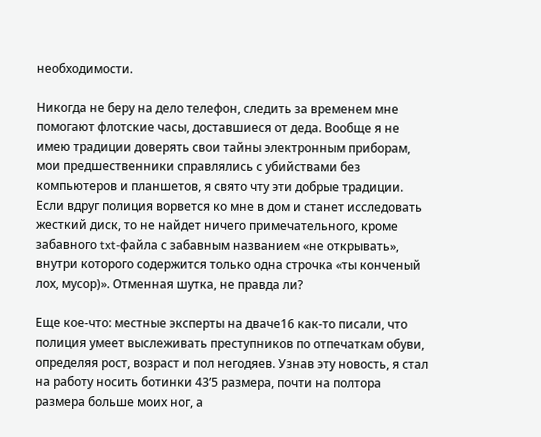необходимости.

Никогда не беру на дело телефон, следить за временем мне помогают флотские часы, доставшиеся от деда. Вообще я не имею традиции доверять свои тайны электронным приборам, мои предшественники справлялись с убийствами без компьютеров и планшетов, я свято чту эти добрые традиции. Если вдруг полиция ворвется ко мне в дом и станет исследовать жесткий диск, то не найдет ничего примечательного, кроме забавного txt-файла с забавным названием «не открывать», внутри которого содержится только одна строчка «ты конченый лох, мусор)». Отменная шутка, не правда ли?

Еще кое-что: местные эксперты на дваче16 как-то писали, что полиция умеет выслеживать преступников по отпечаткам обуви, определяя рост, возраст и пол негодяев. Узнав эту новость, я стал на работу носить ботинки 43’5 размера, почти на полтора размера больше моих ног, а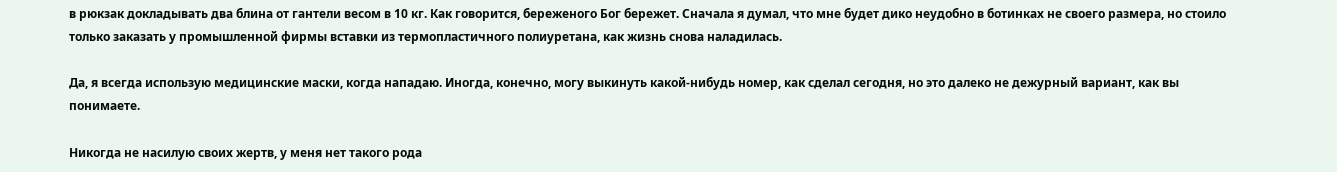в рюкзак докладывать два блина от гантели весом в 10 кг. Как говорится, береженого Бог бережет. Сначала я думал, что мне будет дико неудобно в ботинках не своего размера, но стоило только заказать у промышленной фирмы вставки из термопластичного полиуретана, как жизнь снова наладилась.

Да, я всегда использую медицинские маски, когда нападаю. Иногда, конечно, могу выкинуть какой-нибудь номер, как сделал сегодня, но это далеко не дежурный вариант, как вы понимаете.

Никогда не насилую своих жертв, у меня нет такого рода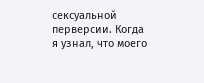сексуальной перверсии. Когда я узнал, что моего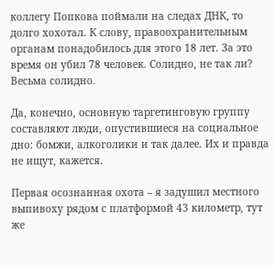коллегу Попкова поймали на следах ДНК, то долго хохотал. К слову, правоохранительным органам понадобилось для этого 18 лет. За это время он убил 78 человек. Солидно, не так ли? Весьма солидно.

Да, конечно, основную таргетинговую группу составляют люди, опустившиеся на социальное дно: бомжи, алкоголики и так далее. Их и правда не ищут, кажется.

Первая осознанная охота – я задушил местного выпивоху рядом с платформой 43 километр, тут же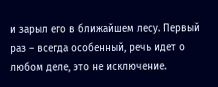и зарыл его в ближайшем лесу. Первый раз – всегда особенный, речь идет о любом деле, это не исключение.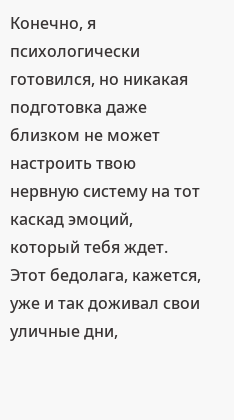Конечно, я психологически готовился, но никакая подготовка даже близком не может настроить твою нервную систему на тот каскад эмоций, который тебя ждет. Этот бедолага, кажется, уже и так доживал свои уличные дни,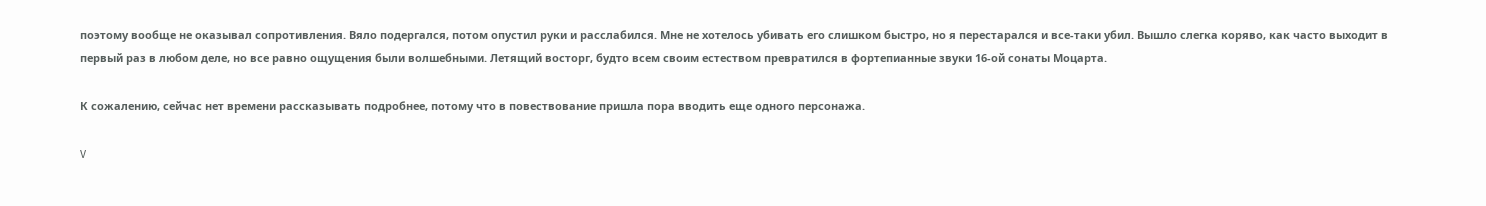поэтому вообще не оказывал сопротивления. Вяло подергался, потом опустил руки и расслабился. Мне не хотелось убивать его слишком быстро, но я перестарался и все-таки убил. Вышло слегка коряво, как часто выходит в первый раз в любом деле, но все равно ощущения были волшебными. Летящий восторг, будто всем своим естеством превратился в фортепианные звуки 16-ой сонаты Моцарта.

К сожалению, сейчас нет времени рассказывать подробнее, потому что в повествование пришла пора вводить еще одного персонажа.

V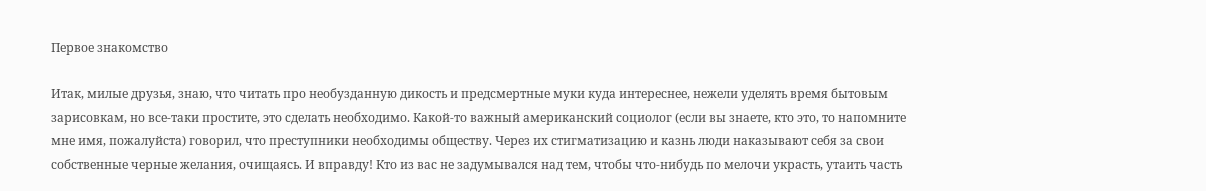Первое знакомство

Итак, милые друзья, знаю, что читать про необузданную дикость и предсмертные муки куда интереснее, нежели уделять время бытовым зарисовкам, но все-таки простите, это сделать необходимо. Какой-то важный американский социолог (если вы знаете, кто это, то напомните мне имя, пожалуйста) говорил, что преступники необходимы обществу. Через их стигматизацию и казнь люди наказывают себя за свои собственные черные желания, очищаясь. И вправду! Кто из вас не задумывался над тем, чтобы что-нибудь по мелочи украсть, утаить часть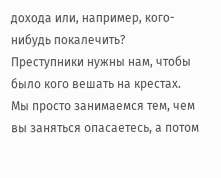дохода или, например, кого-нибудь покалечить? Преступники нужны нам, чтобы было кого вешать на крестах. Мы просто занимаемся тем, чем вы заняться опасаетесь, а потом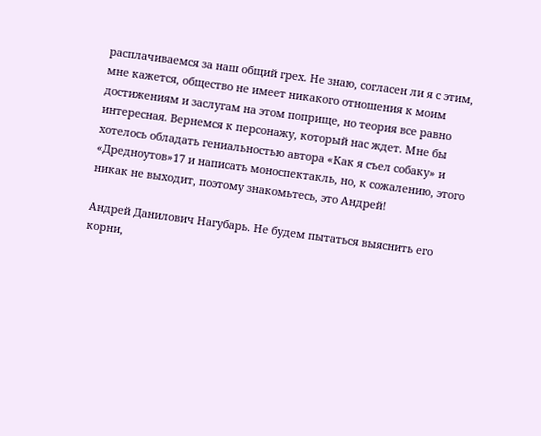расплачиваемся за наш общий грех. Не знаю, согласен ли я с этим, мне кажется, общество не имеет никакого отношения к моим достижениям и заслугам на этом поприще, но теория все равно интересная. Вернемся к персонажу, который нас ждет. Мне бы хотелось обладать гениальностью автора «Как я съел собаку» и «Дредноутов»17 и написать моноспектакль, но, к сожалению, этого никак не выходит, поэтому знакомьтесь, это Андрей!

Андрей Данилович Нагубарь. Не будем пытаться выяснить его корни,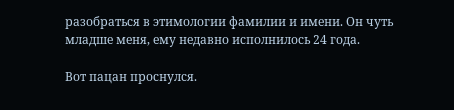разобраться в этимологии фамилии и имени. Он чуть младше меня, ему недавно исполнилось 24 года.

Вот пацан проснулся.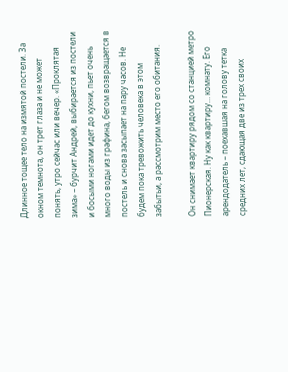Длинное тощее тело на измятой постели. За окном темнота, он трет глаза и не может понять, утро сейчас или вечер. «Проклятая зима» – бурчит Андрей, выбирается из постели и босыми ногами идет до кухни, пьет очень много воды из графина, бегом возвращается в постель и снова засыпает на пару часов. Не будем пока тревожить человека в этом забытьи, а рассмотрим место его обитания.

Он снимает квартиру рядом со станцией метро Пионерская. Ну как квартиру… комнату. Его арендодатель – поехавшая на голову тетка средних лет, сдающая две из трех своих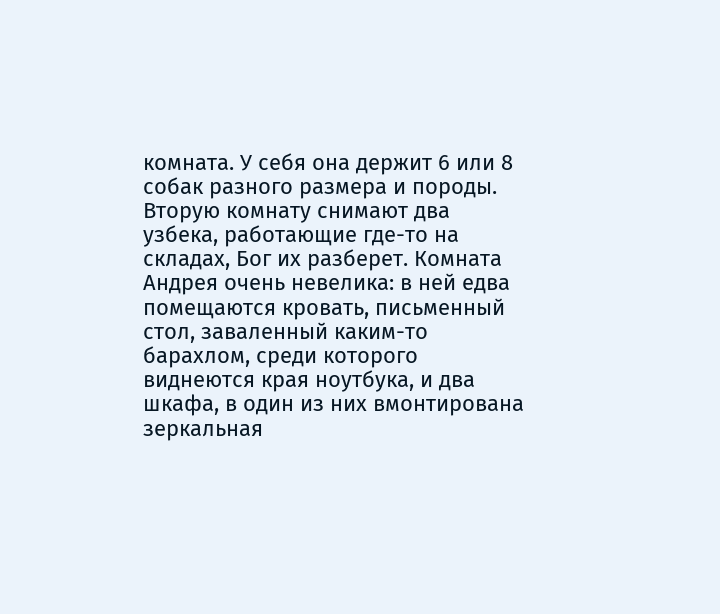комната. У себя она держит 6 или 8 собак разного размера и породы. Вторую комнату снимают два узбека, работающие где-то на складах, Бог их разберет. Комната Андрея очень невелика: в ней едва помещаются кровать, письменный стол, заваленный каким-то барахлом, среди которого виднеются края ноутбука, и два шкафа, в один из них вмонтирована зеркальная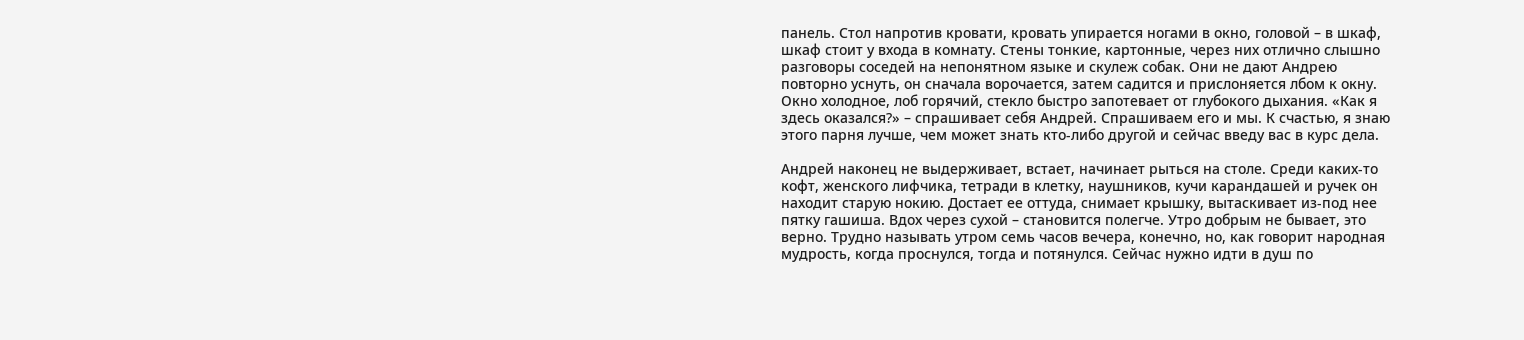панель. Стол напротив кровати, кровать упирается ногами в окно, головой – в шкаф, шкаф стоит у входа в комнату. Стены тонкие, картонные, через них отлично слышно разговоры соседей на непонятном языке и скулеж собак. Они не дают Андрею повторно уснуть, он сначала ворочается, затем садится и прислоняется лбом к окну. Окно холодное, лоб горячий, стекло быстро запотевает от глубокого дыхания. «Как я здесь оказался?» – спрашивает себя Андрей. Спрашиваем его и мы. К счастью, я знаю этого парня лучше, чем может знать кто-либо другой и сейчас введу вас в курс дела.

Андрей наконец не выдерживает, встает, начинает рыться на столе. Среди каких-то кофт, женского лифчика, тетради в клетку, наушников, кучи карандашей и ручек он находит старую нокию. Достает ее оттуда, снимает крышку, вытаскивает из-под нее пятку гашиша. Вдох через сухой – становится полегче. Утро добрым не бывает, это верно. Трудно называть утром семь часов вечера, конечно, но, как говорит народная мудрость, когда проснулся, тогда и потянулся. Сейчас нужно идти в душ по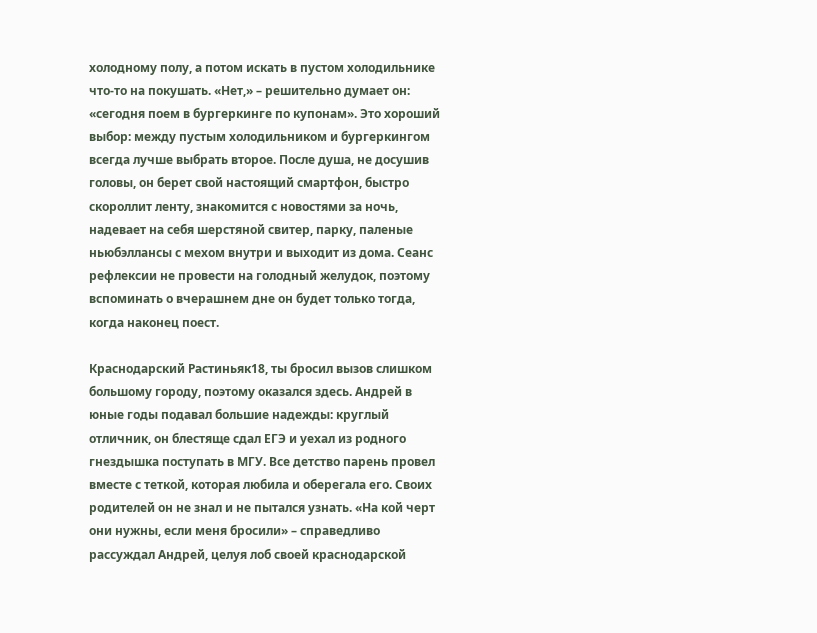холодному полу, а потом искать в пустом холодильнике что-то на покушать. «Нет,» – решительно думает он: «сегодня поем в бургеркинге по купонам». Это хороший выбор: между пустым холодильником и бургеркингом всегда лучше выбрать второе. После душа, не досушив головы, он берет свой настоящий смартфон, быстро скороллит ленту, знакомится с новостями за ночь, надевает на себя шерстяной свитер, парку, паленые ньюбэллансы с мехом внутри и выходит из дома. Сеанс рефлексии не провести на голодный желудок, поэтому вспоминать о вчерашнем дне он будет только тогда, когда наконец поест.

Краснодарский Растиньяк18, ты бросил вызов слишком большому городу, поэтому оказался здесь. Андрей в юные годы подавал большие надежды: круглый отличник, он блестяще сдал ЕГЭ и уехал из родного гнездышка поступать в МГУ. Все детство парень провел вместе с теткой, которая любила и оберегала его. Своих родителей он не знал и не пытался узнать. «На кой черт они нужны, если меня бросили» – справедливо рассуждал Андрей, целуя лоб своей краснодарской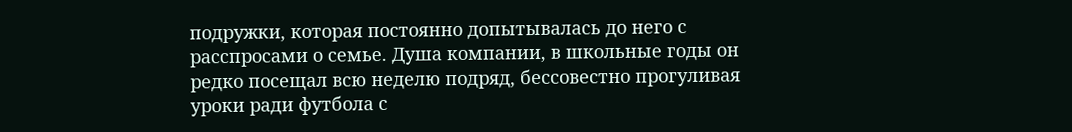подружки, которая постоянно допытывалась до него с расспросами о семье. Душа компании, в школьные годы он редко посещал всю неделю подряд, бессовестно прогуливая уроки ради футбола с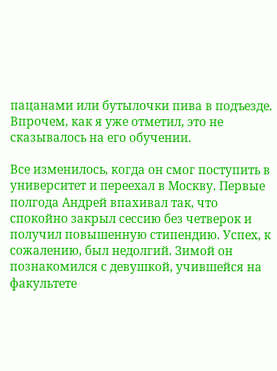пацанами или бутылочки пива в подъезде. Впрочем, как я уже отметил, это не сказывалось на его обучении.

Все изменилось, когда он смог поступить в университет и переехал в Москву. Первые полгода Андрей впахивал так, что спокойно закрыл сессию без четверок и получил повышенную стипендию. Успех, к сожалению, был недолгий. Зимой он познакомился с девушкой, учившейся на факультете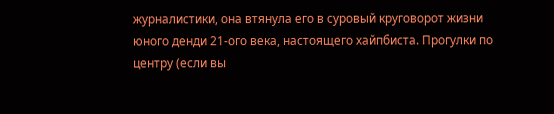журналистики, она втянула его в суровый круговорот жизни юного денди 21-ого века, настоящего хайпбиста. Прогулки по центру (если вы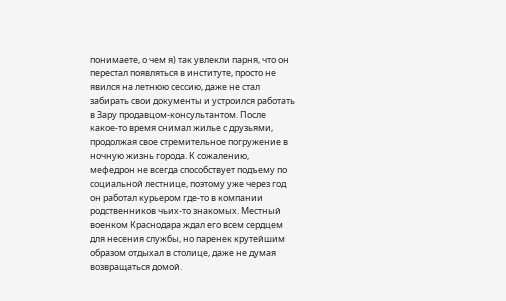понимаете, о чем я) так увлекли парня, что он перестал появляться в институте, просто не явился на летнюю сессию, даже не стал забирать свои документы и устроился работать в Зару продавцом-консультантом. После какое-то время снимал жилье с друзьями, продолжая свое стремительное погружение в ночную жизнь города. К сожалению, мефедрон не всегда способствует подъему по социальной лестнице, поэтому уже через год он работал курьером где-то в компании родственников чьих-то знакомых. Местный военком Краснодара ждал его всем сердцем для несения службы, но паренек крутейшим образом отдыхал в столице, даже не думая возвращаться домой.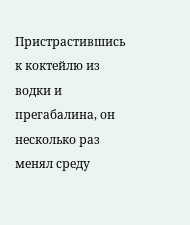Пристрастившись к коктейлю из водки и прегабалина, он несколько раз менял среду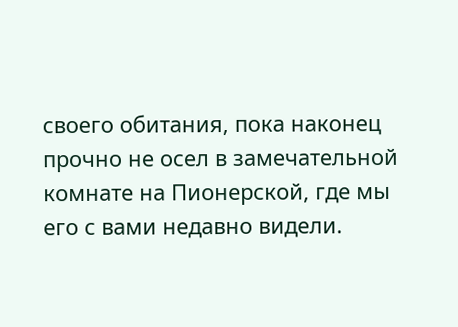своего обитания, пока наконец прочно не осел в замечательной комнате на Пионерской, где мы его с вами недавно видели.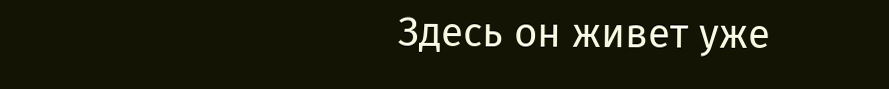Здесь он живет уже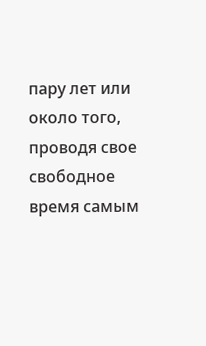пару лет или около того, проводя свое свободное время самым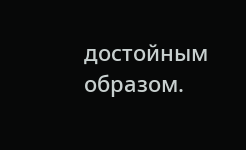достойным образом.